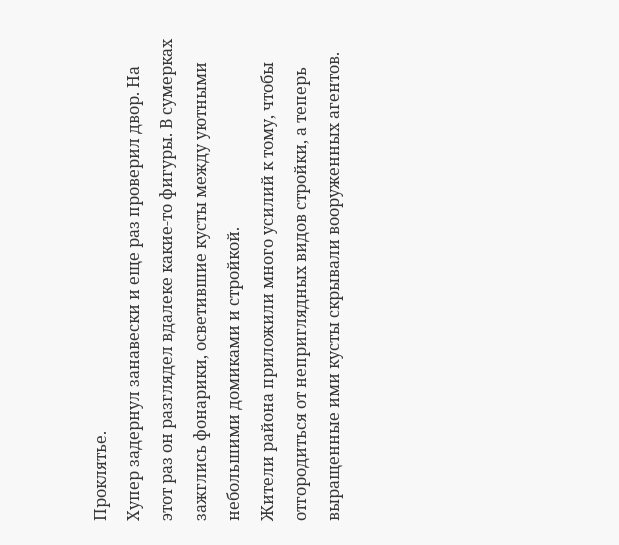Проклятье.
Хупер задернул занавески и еще раз проверил двор. На этот раз он разглядел вдалеке какие-то фигуры. В сумерках зажглись фонарики, осветившие кусты между уютными небольшими домиками и стройкой.
Жители района приложили много усилий к тому, чтобы отгородиться от неприглядных видов стройки, а теперь выращенные ими кусты скрывали вооруженных агентов.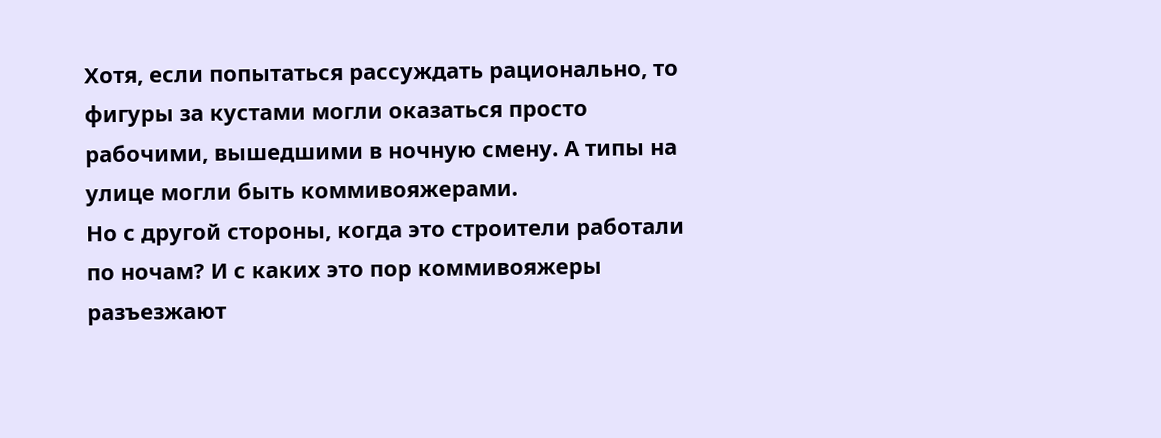Хотя, если попытаться рассуждать рационально, то фигуры за кустами могли оказаться просто рабочими, вышедшими в ночную смену. А типы на улице могли быть коммивояжерами.
Но с другой стороны, когда это строители работали по ночам? И с каких это пор коммивояжеры разъезжают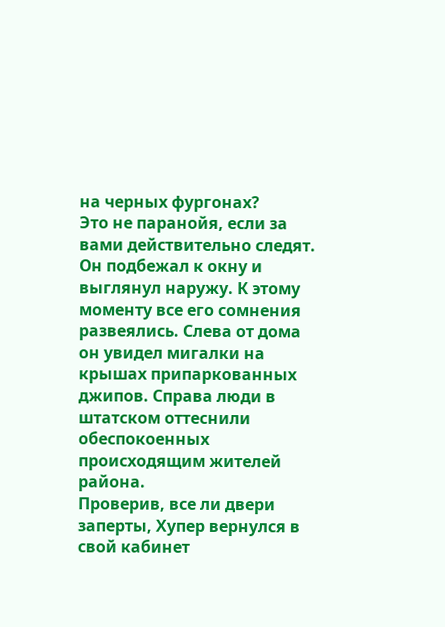на черных фургонах?
Это не паранойя, если за вами действительно следят.
Он подбежал к окну и выглянул наружу. К этому моменту все его сомнения развеялись. Слева от дома он увидел мигалки на крышах припаркованных джипов. Справа люди в штатском оттеснили обеспокоенных происходящим жителей района.
Проверив, все ли двери заперты, Хупер вернулся в свой кабинет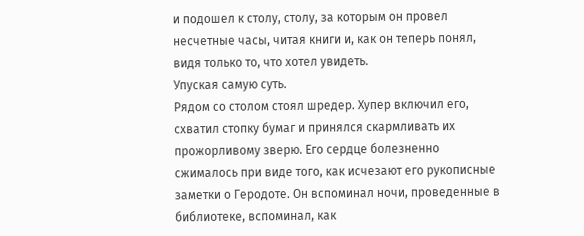и подошел к столу, столу, за которым он провел несчетные часы, читая книги и, как он теперь понял, видя только то, что хотел увидеть.
Упуская самую суть.
Рядом со столом стоял шредер. Хупер включил его, схватил стопку бумаг и принялся скармливать их прожорливому зверю. Его сердце болезненно сжималось при виде того, как исчезают его рукописные заметки о Геродоте. Он вспоминал ночи, проведенные в библиотеке, вспоминал, как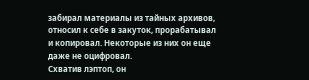забирал материалы из тайных архивов, относил к себе в закуток, прорабатывал и копировал. Некоторые из них он еще даже не оцифровал.
Схватив лэптоп, он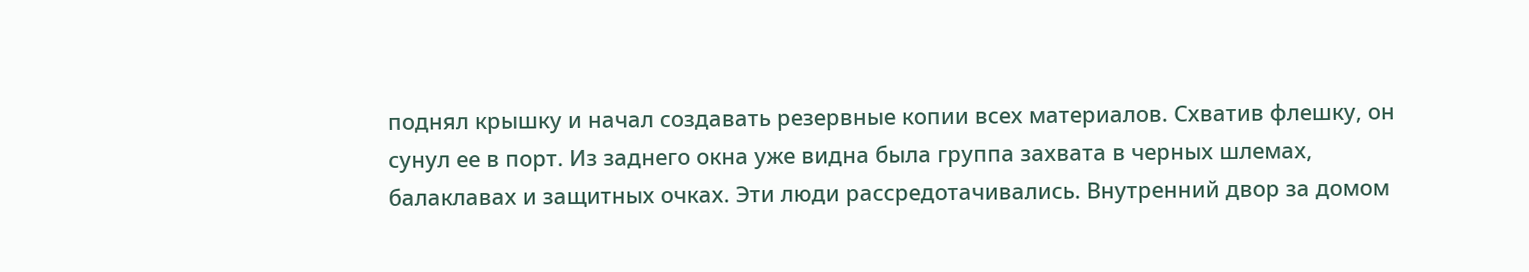поднял крышку и начал создавать резервные копии всех материалов. Схватив флешку, он сунул ее в порт. Из заднего окна уже видна была группа захвата в черных шлемах, балаклавах и защитных очках. Эти люди рассредотачивались. Внутренний двор за домом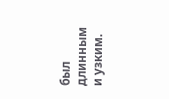был длинным и узким.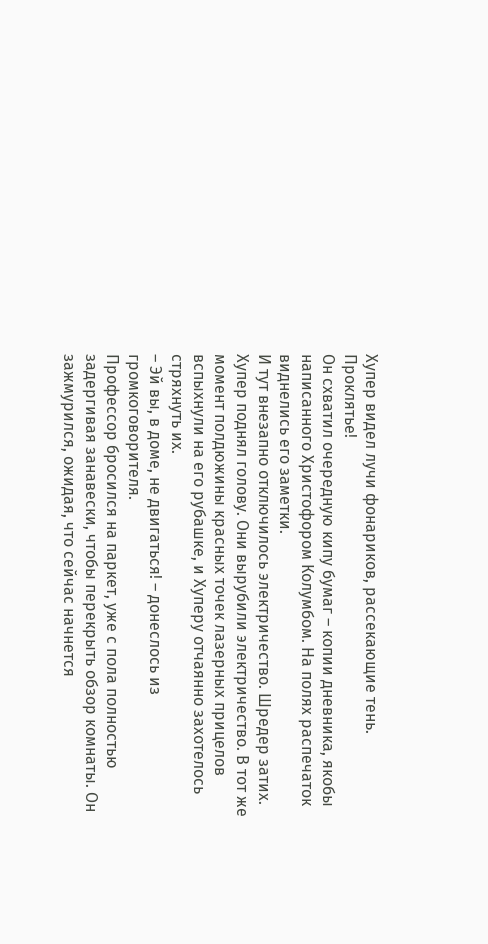Хупер видел лучи фонариков, рассекающие тень.
Проклятье!
Он схватил очередную кипу бумаг – копии дневника, якобы написанного Христофором Колумбом. На полях распечаток виднелись его заметки.
И тут внезапно отключилось электричество. Шредер затих.
Хупер поднял голову. Они вырубили электричество. В тот же момент полдюжины красных точек лазерных прицелов вспыхнули на его рубашке, и Хуперу отчаянно захотелось стряхнуть их.
– Эй вы, в доме, не двигаться! – донеслось из громкоговорителя.
Профессор бросился на паркет, уже с пола полностью задергивая занавески, чтобы перекрыть обзор комнаты. Он зажмурился, ожидая, что сейчас начнется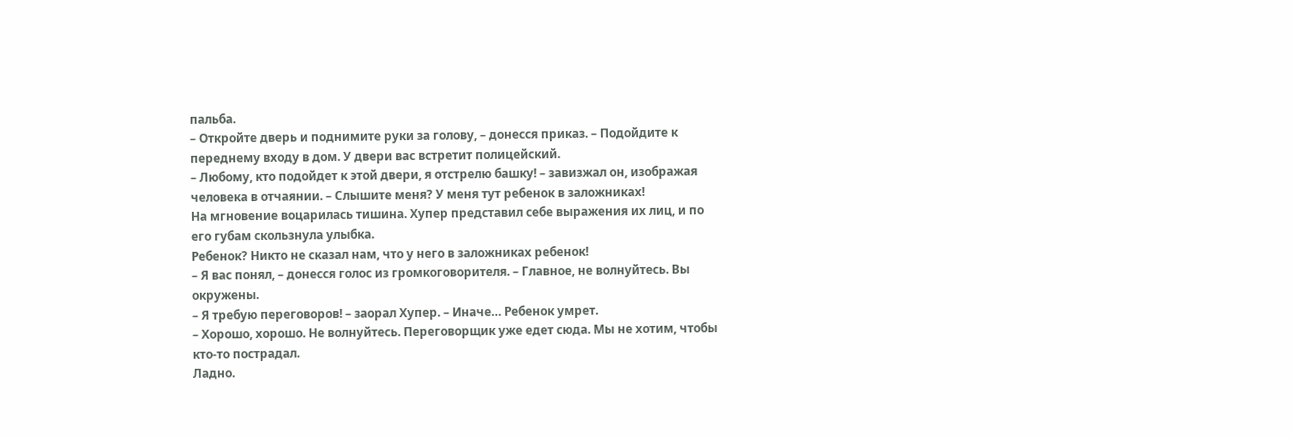пальба.
– Откройте дверь и поднимите руки за голову, – донесся приказ. – Подойдите к переднему входу в дом. У двери вас встретит полицейский.
– Любому, кто подойдет к этой двери, я отстрелю башку! – завизжал он, изображая человека в отчаянии. – Слышите меня? У меня тут ребенок в заложниках!
На мгновение воцарилась тишина. Хупер представил себе выражения их лиц, и по его губам скользнула улыбка.
Ребенок? Никто не сказал нам, что у него в заложниках ребенок!
– Я вас понял, – донесся голос из громкоговорителя. – Главное, не волнуйтесь. Вы окружены.
– Я требую переговоров! – заорал Хупер. – Иначе… Ребенок умрет.
– Хорошо, хорошо. Не волнуйтесь. Переговорщик уже едет сюда. Мы не хотим, чтобы кто-то пострадал.
Ладно.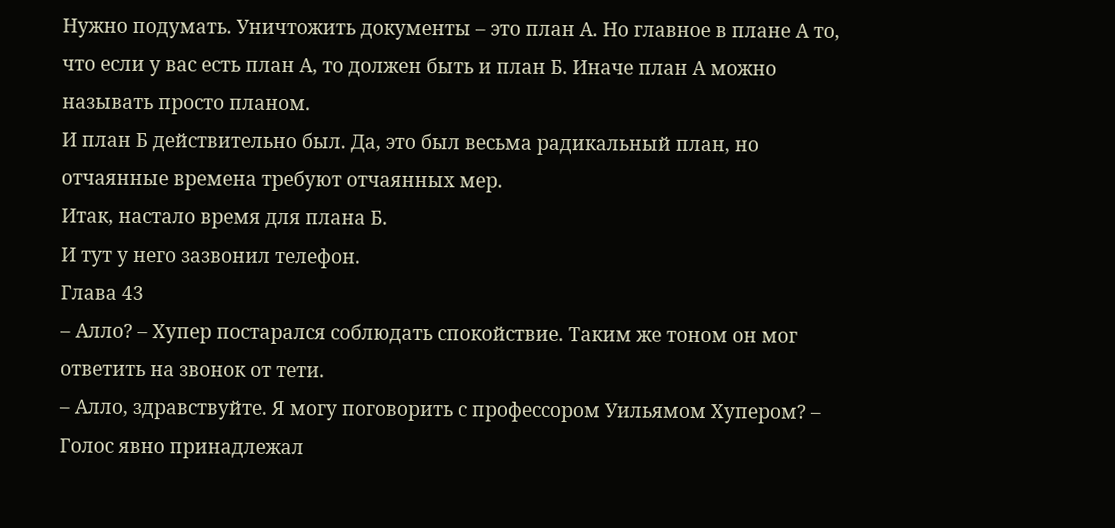Нужно подумать. Уничтожить документы – это план А. Но главное в плане А то, что если у вас есть план А, то должен быть и план Б. Иначе план А можно называть просто планом.
И план Б действительно был. Да, это был весьма радикальный план, но отчаянные времена требуют отчаянных мер.
Итак, настало время для плана Б.
И тут у него зазвонил телефон.
Глава 43
– Алло? – Хупер постарался соблюдать спокойствие. Таким же тоном он мог ответить на звонок от тети.
– Алло, здравствуйте. Я могу поговорить с профессором Уильямом Хупером? – Голос явно принадлежал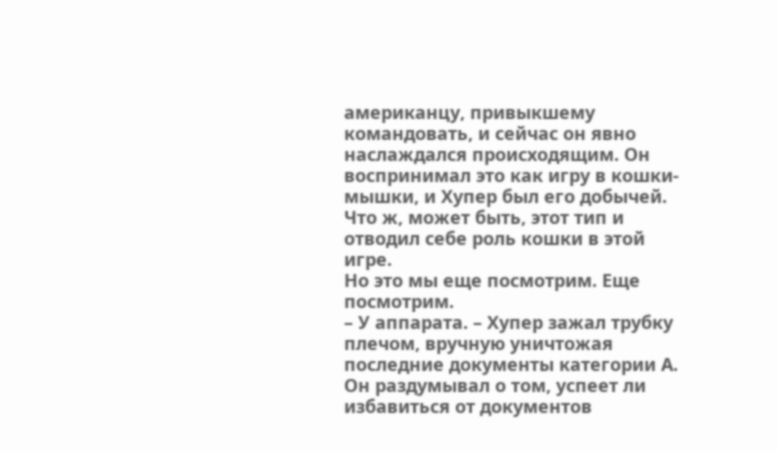американцу, привыкшему командовать, и сейчас он явно наслаждался происходящим. Он воспринимал это как игру в кошки-мышки, и Хупер был его добычей.
Что ж, может быть, этот тип и отводил себе роль кошки в этой игре.
Но это мы еще посмотрим. Еще посмотрим.
– У аппарата. – Хупер зажал трубку плечом, вручную уничтожая последние документы категории А. Он раздумывал о том, успеет ли избавиться от документов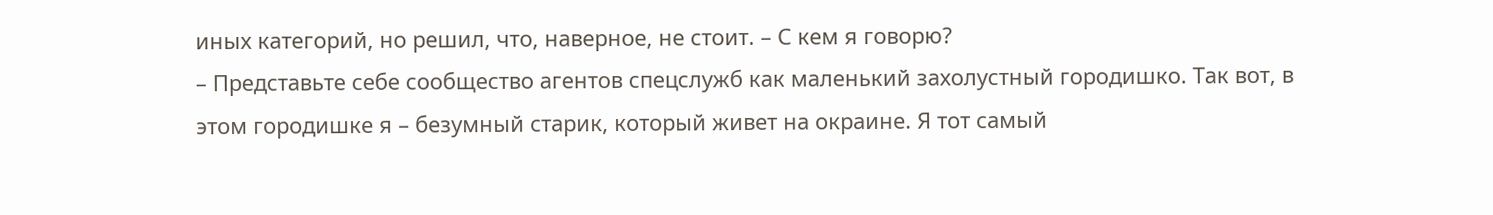иных категорий, но решил, что, наверное, не стоит. – С кем я говорю?
– Представьте себе сообщество агентов спецслужб как маленький захолустный городишко. Так вот, в этом городишке я – безумный старик, который живет на окраине. Я тот самый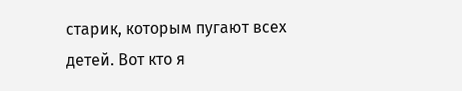старик, которым пугают всех детей. Вот кто я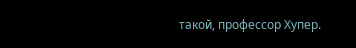такой, профессор Хупер.